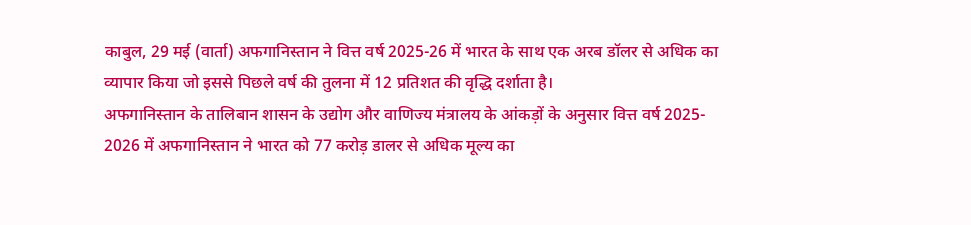काबुल, 29 मई (वार्ता) अफगानिस्तान ने वित्त वर्ष 2025-26 में भारत के साथ एक अरब डॉलर से अधिक का व्यापार किया जो इससे पिछले वर्ष की तुलना में 12 प्रतिशत की वृद्धि दर्शाता है।
अफगानिस्तान के तालिबान शासन के उद्योग और वाणिज्य मंत्रालय के आंकड़ों के अनुसार वित्त वर्ष 2025- 2026 में अफगानिस्तान ने भारत को 77 करोड़ डालर से अधिक मूल्य का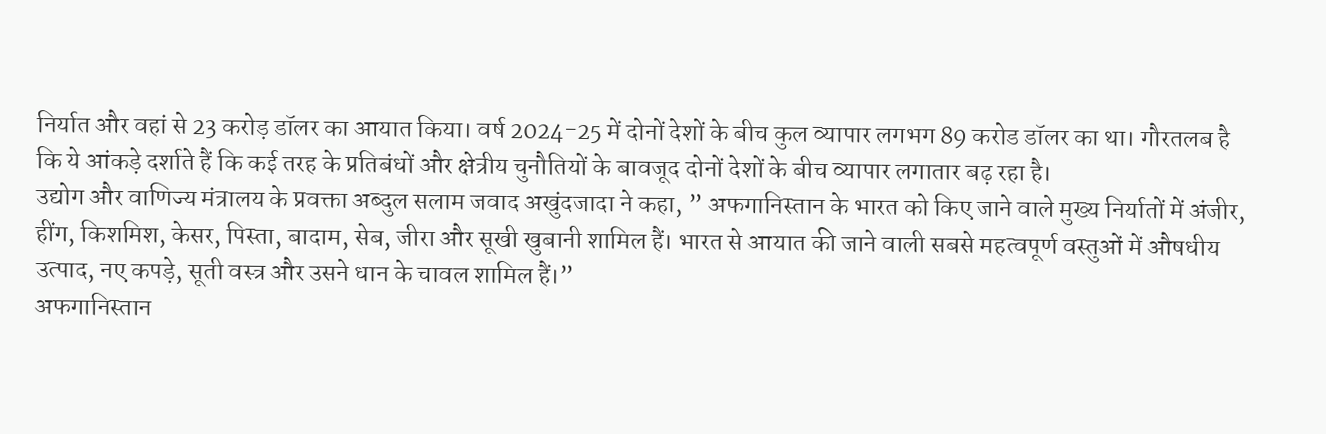निर्यात और वहां से 23 करोड़ डॉलर का आयात किया। वर्ष 2024-25 में दोनों देशों के बीच कुल व्यापार लगभग 89 करोड डॉलर का था। गौरतलब है कि ये आंकड़े दर्शाते हैं कि कई तरह के प्रतिबंधों और क्षेत्रीय चुनौतियों के बावजूद दोनों देशों के बीच व्यापार लगातार बढ़ रहा है।
उद्योग और वाणिज्य मंत्रालय के प्रवक्ता अब्दुल सलाम जवाद अखुंदजादा ने कहा, ” अफगानिस्तान के भारत को किए जाने वाले मुख्य निर्यातों में अंजीर, हींग, किशमिश, केसर, पिस्ता, बादाम, सेब, जीरा और सूखी खुबानी शामिल हैं। भारत से आयात की जाने वाली सबसे महत्वपूर्ण वस्तुओं में औषधीय उत्पाद, नए कपड़े, सूती वस्त्र और उसने धान के चावल शामिल हैं।”
अफगानिस्तान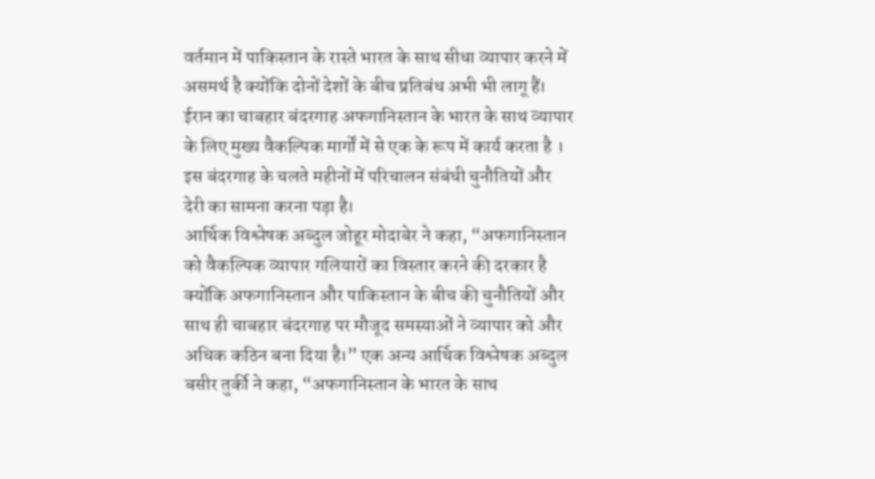वर्तमान में पाकिस्तान के रास्ते भारत के साथ सीधा व्यापार करने में असमर्थ है क्योंकि दोनों देशों के बीच प्रतिबंध अभी भी लागू हैं। ईरान का चाबहार बंदरगाह अफगानिस्तान के भारत के साथ व्यापार के लिए मुख्य वैकल्पिक मार्गों में से एक के रूप में कार्य करता है । इस बंदरगाह के चलते महीनों में परिचालन संबंधी चुनौतियों और देरी का सामना करना पड़ा है।
आर्थिक विश्लेषक अब्दुल जोहूर मोदाबेर ने कहा, “अफगानिस्तान को वैकल्पिक व्यापार गलियारों का विस्तार करने की दरकार है क्योंकि अफगानिस्तान और पाकिस्तान के बीच की चुनौतियों और साथ ही चाबहार बंदरगाह पर मौजूद समस्याओं ने व्यापार को और अधिक कठिन बना दिया है।” एक अन्य आर्थिक विश्लेषक अब्दुल बसीर तुर्की ने कहा, “अफगानिस्तान के भारत के साथ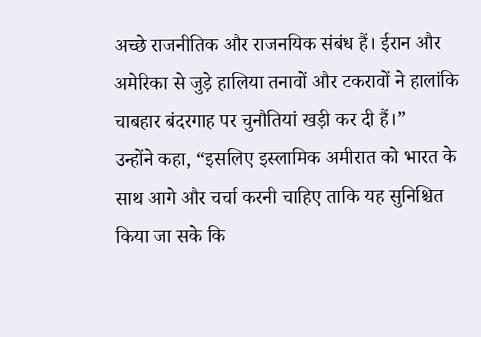अच्छे राजनीतिक और राजनयिक संबंध हैं। ईरान और अमेरिका से जुड़े हालिया तनावों और टकरावों ने हालांकि चाबहार बंदरगाह पर चुनौतियां खड़ी कर दी हैं।”
उन्होंने कहा, “इसलिए इस्लामिक अमीरात को भारत के साथ आगे और चर्चा करनी चाहिए ताकि यह सुनिश्चित किया जा सके कि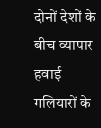दोनों देशों के बीच व्यापार हवाई गलियारों के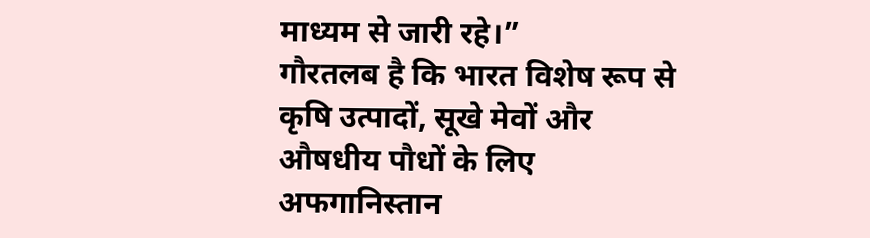माध्यम से जारी रहे।”
गौरतलब है कि भारत विशेष रूप से कृषि उत्पादों, सूखे मेवों और औषधीय पौधों के लिए अफगानिस्तान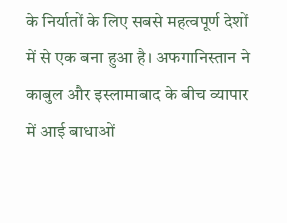के निर्यातों के लिए सबसे महत्वपूर्ण देशों में से एक बना हुआ है। अफगानिस्तान ने काबुल और इस्लामाबाद के बीच व्यापार में आई बाधाओं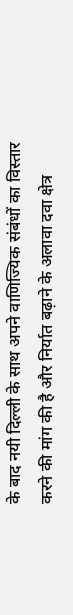के बाद नयी दिल्ली के साथ अपने वाणिज्यिक संबंधों का विस्तार करने की मांग की है और निर्यात बढ़ाने के अलावा दवा क्षेत्र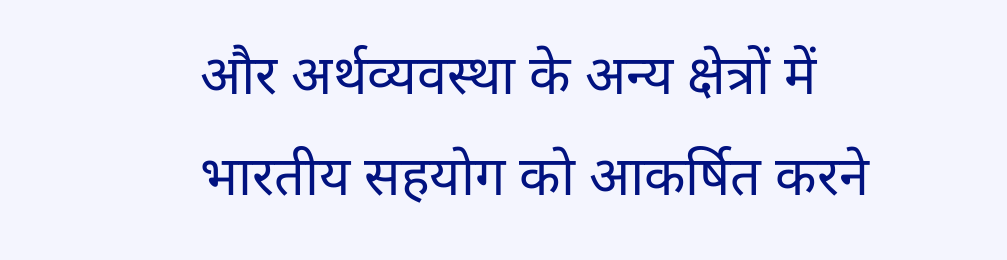और अर्थव्यवस्था के अन्य क्षेत्रों में भारतीय सहयोग को आकर्षित करने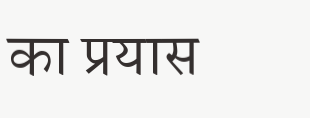का प्रयास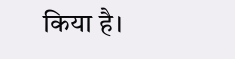किया है।